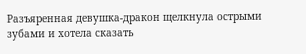Разъяренная девушка-дракон щелкнула острыми зубами и хотела сказать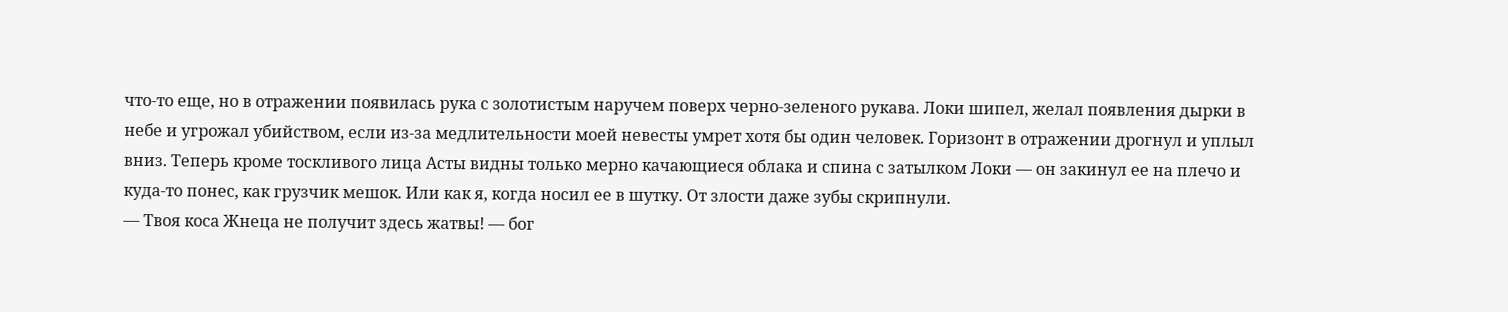что-то еще, но в отражении появилась рука с золотистым наручем поверх черно-зеленого рукава. Локи шипел, желал появления дырки в небе и угрожал убийством, если из-за медлительности моей невесты умрет хотя бы один человек. Горизонт в отражении дрогнул и уплыл вниз. Теперь кроме тоскливого лица Асты видны только мерно качающиеся облака и спина с затылком Локи — он закинул ее на плечо и куда-то понес, как грузчик мешок. Или как я, когда носил ее в шутку. От злости даже зубы скрипнули.
— Твоя коса Жнеца не получит здесь жатвы! — бог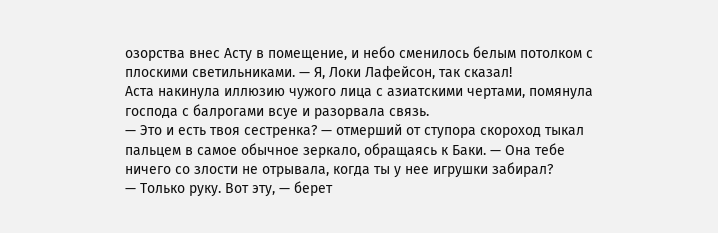озорства внес Асту в помещение, и небо сменилось белым потолком с плоскими светильниками. — Я, Локи Лафейсон, так сказал!
Аста накинула иллюзию чужого лица с азиатскими чертами, помянула господа с балрогами всуе и разорвала связь.
— Это и есть твоя сестренка? — отмерший от ступора скороход тыкал пальцем в самое обычное зеркало, обращаясь к Баки. — Она тебе ничего со злости не отрывала, когда ты у нее игрушки забирал?
— Только руку. Вот эту, — берет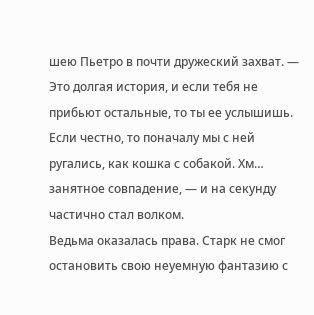шею Пьетро в почти дружеский захват. — Это долгая история, и если тебя не прибьют остальные, то ты ее услышишь. Если честно, то поначалу мы с ней ругались, как кошка с собакой. Хм… занятное совпадение, — и на секунду частично стал волком.
Ведьма оказалась права. Старк не смог остановить свою неуемную фантазию с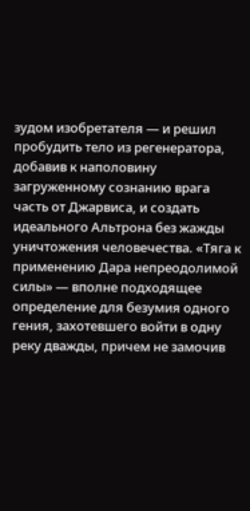зудом изобретателя — и решил пробудить тело из регенератора, добавив к наполовину загруженному сознанию врага часть от Джарвиса, и создать идеального Альтрона без жажды уничтожения человечества. «Тяга к применению Дара непреодолимой силы» — вполне подходящее определение для безумия одного гения, захотевшего войти в одну реку дважды, причем не замочив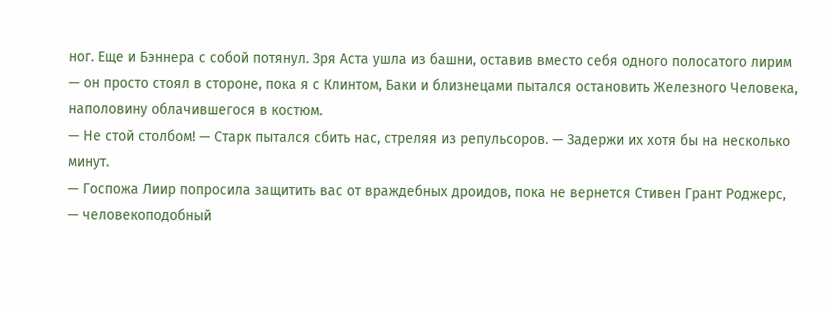ног. Еще и Бэннера с собой потянул. Зря Аста ушла из башни, оставив вместо себя одного полосатого лирим — он просто стоял в стороне, пока я с Клинтом, Баки и близнецами пытался остановить Железного Человека, наполовину облачившегося в костюм.
— Не стой столбом! — Старк пытался сбить нас, стреляя из репульсоров. — Задержи их хотя бы на несколько минут.
— Госпожа Лиир попросила защитить вас от враждебных дроидов, пока не вернется Стивен Грант Роджерс, — человекоподобный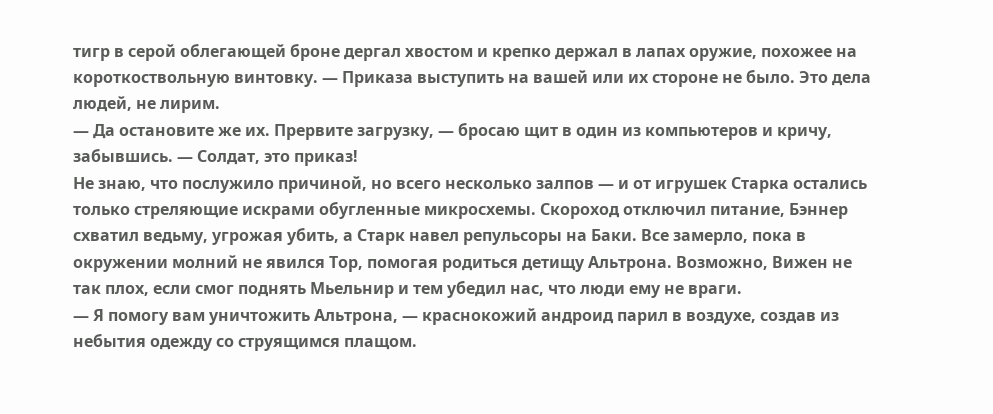тигр в серой облегающей броне дергал хвостом и крепко держал в лапах оружие, похожее на короткоствольную винтовку. — Приказа выступить на вашей или их стороне не было. Это дела людей, не лирим.
— Да остановите же их. Прервите загрузку, — бросаю щит в один из компьютеров и кричу, забывшись. — Солдат, это приказ!
Не знаю, что послужило причиной, но всего несколько залпов — и от игрушек Старка остались только стреляющие искрами обугленные микросхемы. Скороход отключил питание, Бэннер схватил ведьму, угрожая убить, а Старк навел репульсоры на Баки. Все замерло, пока в окружении молний не явился Тор, помогая родиться детищу Альтрона. Возможно, Вижен не так плох, если смог поднять Мьельнир и тем убедил нас, что люди ему не враги.
— Я помогу вам уничтожить Альтрона, — краснокожий андроид парил в воздухе, создав из небытия одежду со струящимся плащом.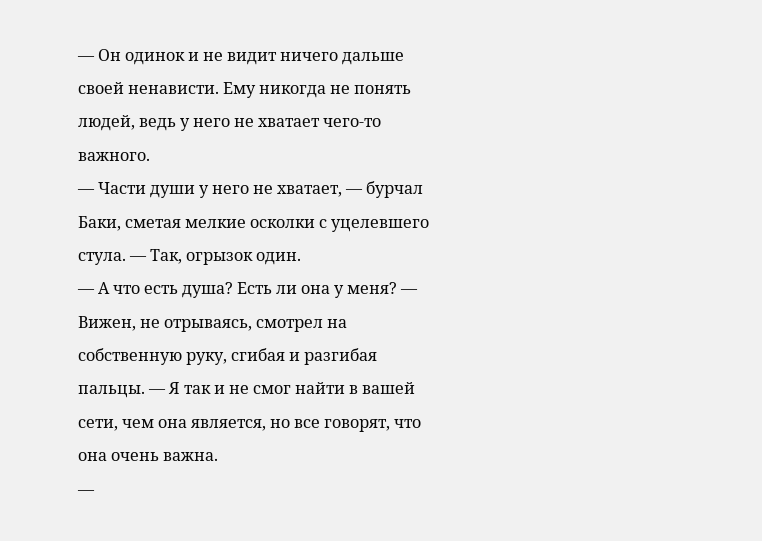— Он одинок и не видит ничего дальше своей ненависти. Ему никогда не понять людей, ведь у него не хватает чего-то важного.
— Части души у него не хватает, — бурчал Баки, сметая мелкие осколки с уцелевшего стула. — Так, огрызок один.
— А что есть душа? Есть ли она у меня? — Вижен, не отрываясь, смотрел на собственную руку, сгибая и разгибая пальцы. — Я так и не смог найти в вашей сети, чем она является, но все говорят, что она очень важна.
—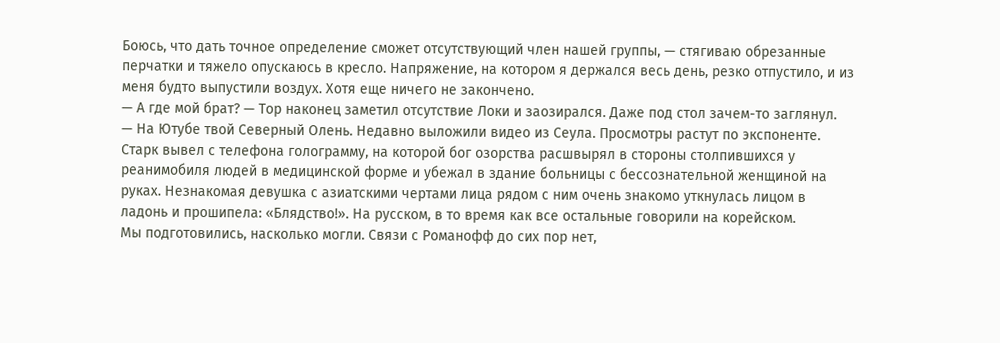Боюсь, что дать точное определение сможет отсутствующий член нашей группы, — стягиваю обрезанные перчатки и тяжело опускаюсь в кресло. Напряжение, на котором я держался весь день, резко отпустило, и из меня будто выпустили воздух. Хотя еще ничего не закончено.
— А где мой брат? — Тор наконец заметил отсутствие Локи и заозирался. Даже под стол зачем-то заглянул.
— На Ютубе твой Северный Олень. Недавно выложили видео из Сеула. Просмотры растут по экспоненте.
Старк вывел с телефона голограмму, на которой бог озорства расшвырял в стороны столпившихся у реанимобиля людей в медицинской форме и убежал в здание больницы с бессознательной женщиной на руках. Незнакомая девушка с азиатскими чертами лица рядом с ним очень знакомо уткнулась лицом в ладонь и прошипела: «Блядство!». На русском, в то время как все остальные говорили на корейском.
Мы подготовились, насколько могли. Связи с Романофф до сих пор нет,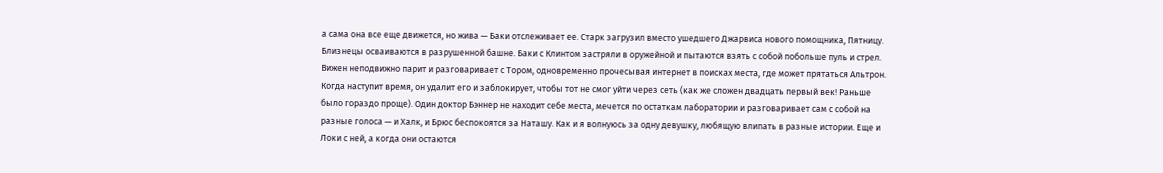а сама она все еще движется, но жива — Баки отслеживает ее. Старк загрузил вместо ушедшего Джарвиса нового помощника, Пятницу. Близнецы осваиваются в разрушенной башне. Баки с Клинтом застряли в оружейной и пытаются взять с собой побольше пуль и стрел. Вижен неподвижно парит и разговаривает с Тором, одновременно прочесывая интернет в поисках места, где может прятаться Альтрон. Когда наступит время, он удалит его и заблокирует, чтобы тот не смог уйти через сеть (как же сложен двадцать первый век! Раньше было гораздо проще). Один доктор Бэннер не находит себе места, мечется по остаткам лаборатории и разговаривает сам с собой на разные голоса — и Халк, и Брюс беспокоятся за Наташу. Как и я волнуюсь за одну девушку, любящую влипать в разные истории. Еще и Локи с ней, а когда они остаются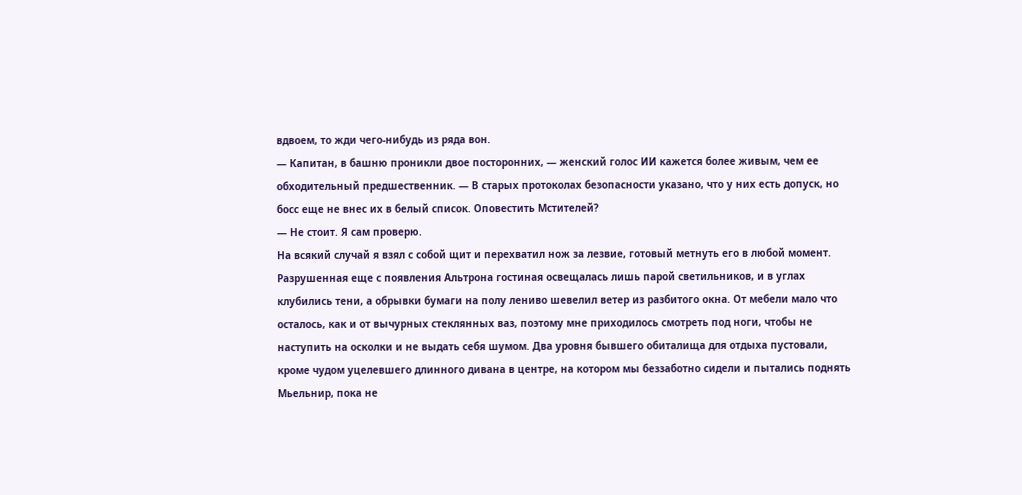вдвоем, то жди чего-нибудь из ряда вон.
— Капитан, в башню проникли двое посторонних, — женский голос ИИ кажется более живым, чем ее обходительный предшественник. — В старых протоколах безопасности указано, что у них есть допуск, но босс еще не внес их в белый список. Оповестить Мстителей?
— Не стоит. Я сам проверю.
На всякий случай я взял с собой щит и перехватил нож за лезвие, готовый метнуть его в любой момент. Разрушенная еще с появления Альтрона гостиная освещалась лишь парой светильников, и в углах клубились тени, а обрывки бумаги на полу лениво шевелил ветер из разбитого окна. От мебели мало что осталось, как и от вычурных стеклянных ваз, поэтому мне приходилось смотреть под ноги, чтобы не наступить на осколки и не выдать себя шумом. Два уровня бывшего обиталища для отдыха пустовали, кроме чудом уцелевшего длинного дивана в центре, на котором мы беззаботно сидели и пытались поднять Мьельнир, пока не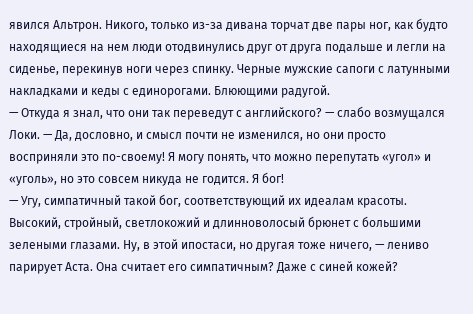явился Альтрон. Никого, только из-за дивана торчат две пары ног, как будто находящиеся на нем люди отодвинулись друг от друга подальше и легли на сиденье, перекинув ноги через спинку. Черные мужские сапоги с латунными накладками и кеды с единорогами. Блюющими радугой.
— Откуда я знал, что они так переведут с английского? — слабо возмущался Локи. — Да, дословно, и смысл почти не изменился, но они просто восприняли это по-своему! Я могу понять, что можно перепутать «угол» и «уголь», но это совсем никуда не годится. Я бог!
— Угу, симпатичный такой бог, соответствующий их идеалам красоты. Высокий, стройный, светлокожий и длинноволосый брюнет с большими зелеными глазами. Ну, в этой ипостаси, но другая тоже ничего, — лениво парирует Аста. Она считает его симпатичным? Даже с синей кожей?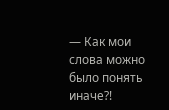— Как мои слова можно было понять иначе?!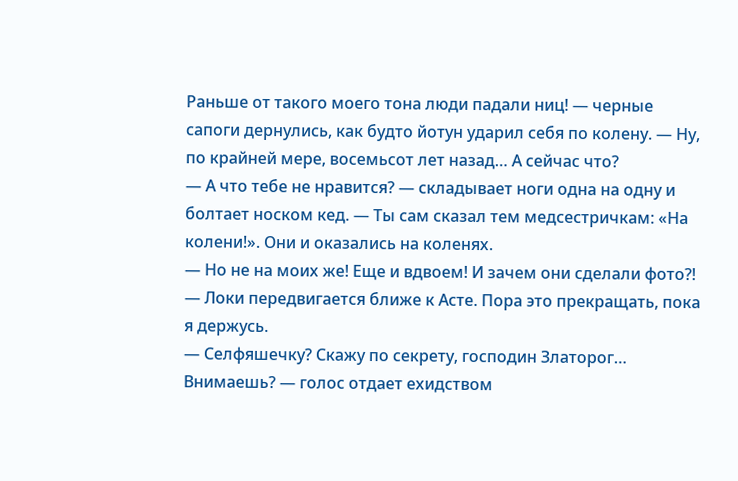Раньше от такого моего тона люди падали ниц! — черные сапоги дернулись, как будто йотун ударил себя по колену. — Ну, по крайней мере, восемьсот лет назад… А сейчас что?
— А что тебе не нравится? — складывает ноги одна на одну и болтает носком кед. — Ты сам сказал тем медсестричкам: «На колени!». Они и оказались на коленях.
— Но не на моих же! Еще и вдвоем! И зачем они сделали фото?! — Локи передвигается ближе к Асте. Пора это прекращать, пока я держусь.
— Селфяшечку? Скажу по секрету, господин Златорог… Внимаешь? — голос отдает ехидством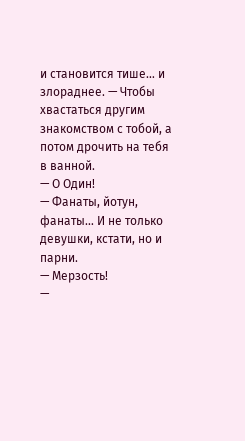и становится тише… и злораднее. — Чтобы хвастаться другим знакомством с тобой, а потом дрочить на тебя в ванной.
— О Один!
— Фанаты, йотун, фанаты… И не только девушки, кстати, но и парни.
— Мерзость!
—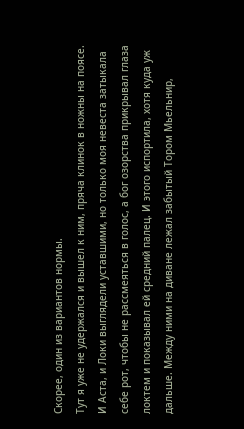Скорее, один из вариантов нормы.
Тут я уже не удержался и вышел к ним, пряча клинок в ножны на поясе. И Аста, и Локи выглядели уставшими, но только моя невеста затыкала себе рот, чтобы не рассмеяться в голос, а бог озорства прикрывал глаза локтем и показывал ей средний палец. И этого испортила, хотя куда уж дальше. Между ними на диване лежал забытый Тором Мьельнир,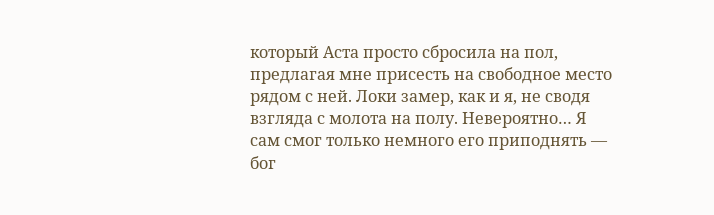который Аста просто сбросила на пол, предлагая мне присесть на свободное место рядом с ней. Локи замер, как и я, не сводя взгляда с молота на полу. Невероятно… Я сам смог только немного его приподнять — бог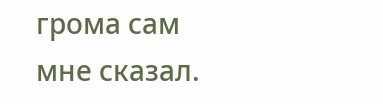грома сам мне сказал.